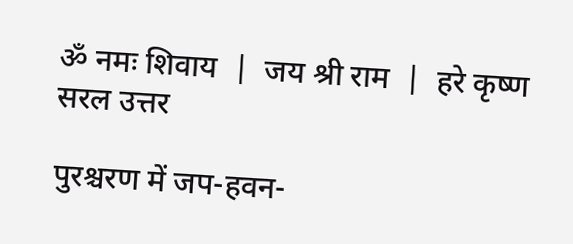ॐ नमः शिवाय  |  जय श्री राम  |  हरे कृष्ण
सरल उत्तर

पुरश्चरण में जप-हवन-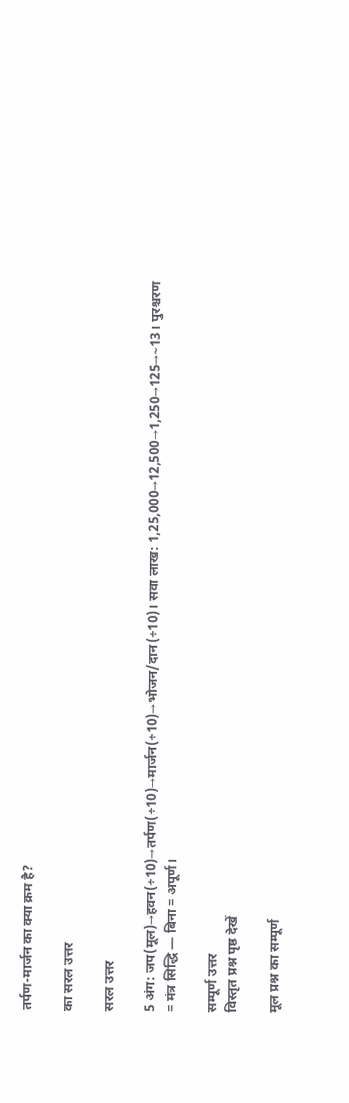तर्पण-मार्जन का क्या क्रम है?

का सरल उत्तर

सरल उत्तर

5 अंग: जप(मूल)→हवन(÷10)→तर्पण(÷10)→मार्जन(÷10)→भोजन/दान(÷10)। सवा लाख: 1,25,000→12,500→1,250→125→~13। पुरश्चरण = मंत्र सिद्धि — बिना = अपूर्ण।

सम्पूर्ण उत्तर
विस्तृत प्रश्न पृष्ठ देखें

मूल प्रश्न का सम्पूर्ण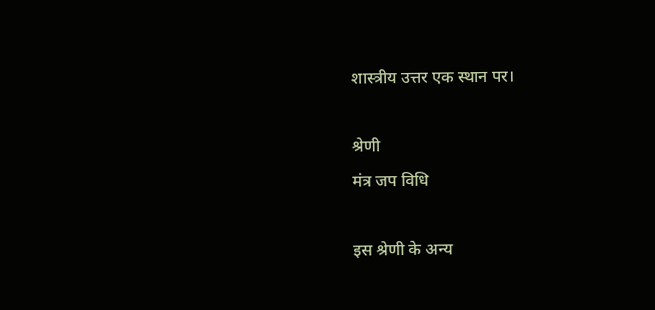शास्त्रीय उत्तर एक स्थान पर।

श्रेणी
मंत्र जप विधि

इस श्रेणी के अन्य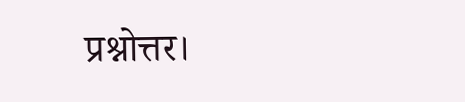प्रश्नोत्तर।